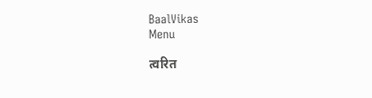BaalVikas
Menu

त्वरित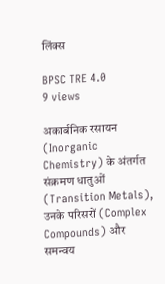लिंक्स

BPSC TRE 4.0
9 views

अकार्बनिक रसायन (Inorganic Chemistry) के अंतर्गत संक्रमण धातुओं (Transition Metals), उनके परिसरों (Complex Compounds) और समन्वय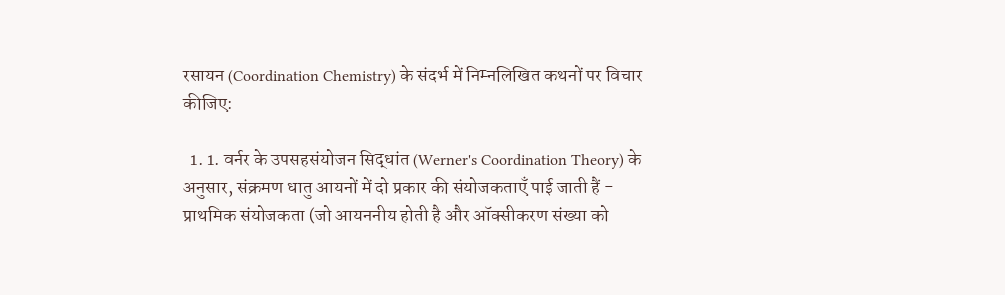रसायन (Coordination Chemistry) के संदर्भ में निम्नलिखित कथनों पर विचार कीजिए:

  1. 1. वर्नर के उपसहसंयोजन सिद्धांत (Werner's Coordination Theory) के अनुसार, संक्रमण धातु आयनों में दो प्रकार की संयोजकताएँ पाई जाती हैं - प्राथमिक संयोजकता (जो आयननीय होती है और ऑक्सीकरण संख्या को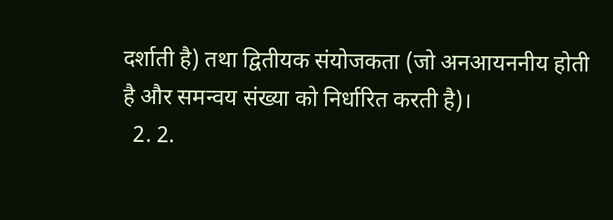दर्शाती है) तथा द्वितीयक संयोजकता (जो अनआयननीय होती है और समन्वय संख्या को निर्धारित करती है)।
  2. 2.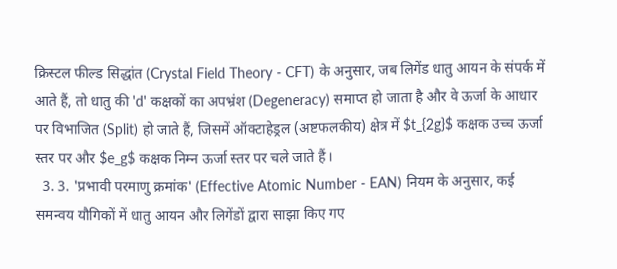क्रिस्टल फील्ड सिद्धांत (Crystal Field Theory - CFT) के अनुसार, जब लिगेंड धातु आयन के संपर्क में आते हैं, तो धातु की 'd' कक्षकों का अपभ्रंश (Degeneracy) समाप्त हो जाता है और वे ऊर्जा के आधार पर विभाजित (Split) हो जाते हैं, जिसमें ऑक्टाहेड्रल (अष्टफलकीय) क्षेत्र में $t_{2g}$ कक्षक उच्च ऊर्जा स्तर पर और $e_g$ कक्षक निम्न ऊर्जा स्तर पर चले जाते हैं।
  3. 3. 'प्रभावी परमाणु क्रमांक' (Effective Atomic Number - EAN) नियम के अनुसार, कई समन्वय यौगिकों में धातु आयन और लिगेंडों द्वारा साझा किए गए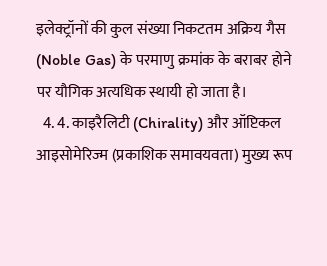इलेक्ट्रॉनों की कुल संख्या निकटतम अक्रिय गैस (Noble Gas) के परमाणु क्रमांक के बराबर होने पर यौगिक अत्यधिक स्थायी हो जाता है।
  4. 4. काइरैलिटी (Chirality) और ऑप्टिकल आइसोमेरिज्म (प्रकाशिक समावयवता) मुख्य रूप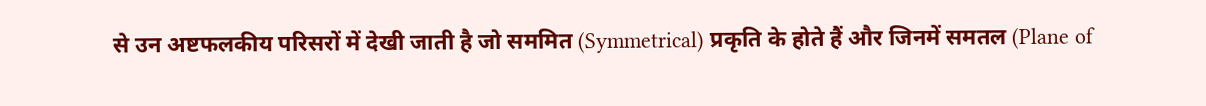से उन अष्टफलकीय परिसरों में देखी जाती है जो सममित (Symmetrical) प्रकृति के होते हैं और जिनमें समतल (Plane of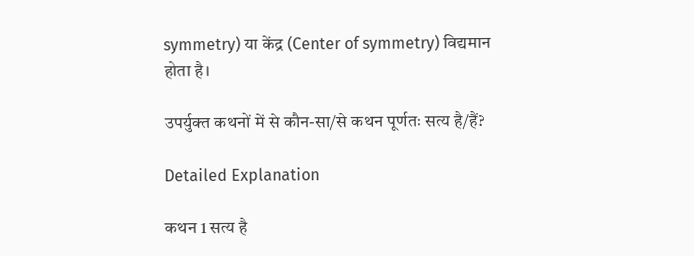symmetry) या केंद्र (Center of symmetry) विद्यमान होता है।

उपर्युक्त कथनों में से कौन-सा/से कथन पूर्णतः सत्य है/हैं?

Detailed Explanation

कथन 1 सत्य है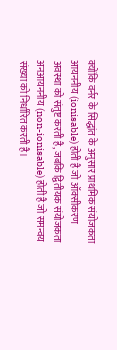क्योंकि वर्नर के सिद्धांत के अनुसार प्राथमिक संयोजकता आयननीय (ionisable) होती है जो ऑक्सीकरण अवस्था को संतुष्ट करती है, जबकि द्वितीयक संयोजकता अनआयननीय (non-ionisable) होती है जो समन्वय संख्या को निर्धारित करती है।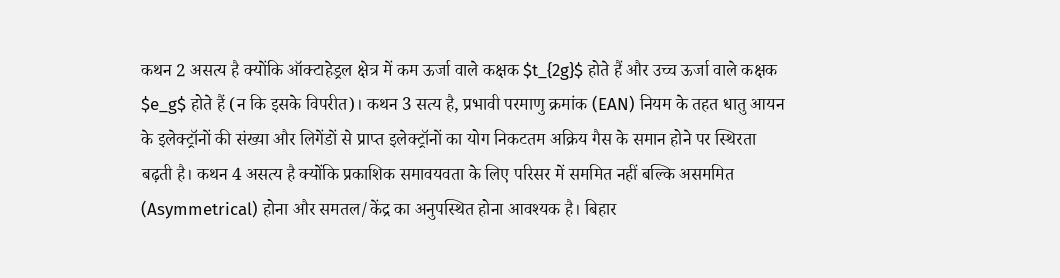कथन 2 असत्य है क्योंकि ऑक्टाहेड्रल क्षेत्र में कम ऊर्जा वाले कक्षक $t_{2g}$ होते हैं और उच्च ऊर्जा वाले कक्षक $e_g$ होते हैं (न कि इसके विपरीत)। कथन 3 सत्य है, प्रभावी परमाणु क्रमांक (EAN) नियम के तहत धातु आयन के इलेक्ट्रॉनों की संख्या और लिगेंडों से प्राप्त इलेक्ट्रॉनों का योग निकटतम अक्रिय गैस के समान होने पर स्थिरता बढ़ती है। कथन 4 असत्य है क्योंकि प्रकाशिक समावयवता के लिए परिसर में सममित नहीं बल्कि असममित (Asymmetrical) होना और समतल/केंद्र का अनुपस्थित होना आवश्यक है। बिहार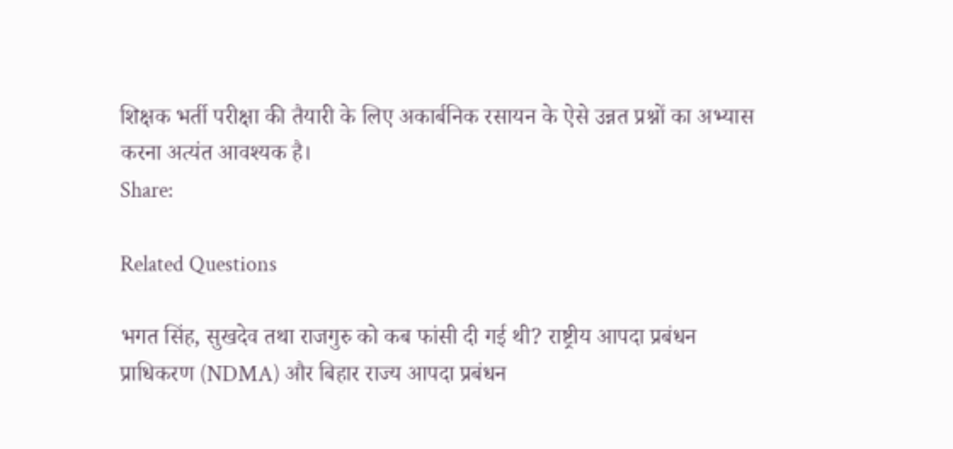शिक्षक भर्ती परीक्षा की तैयारी के लिए अकार्बनिक रसायन के ऐसे उन्नत प्रश्नों का अभ्यास करना अत्यंत आवश्यक है।
Share:

Related Questions

भगत सिंह, सुखदेव तथा राजगुरु को कब फांसी दी गई थी? राष्ट्रीय आपदा प्रबंधन प्राधिकरण (NDMA) और बिहार राज्य आपदा प्रबंधन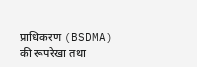प्राधिकरण (BSDMA) की रूपरेखा तथा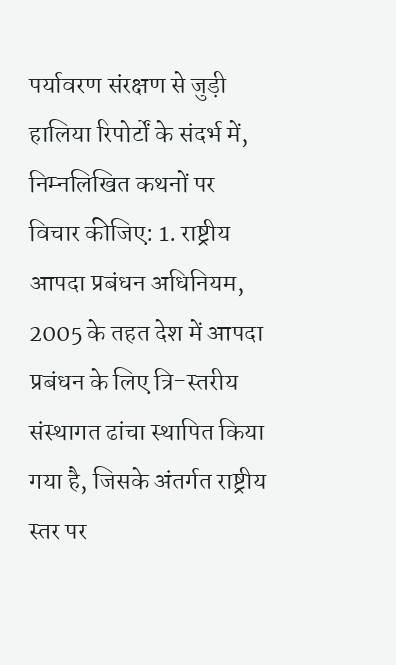पर्यावरण संरक्षण से जुड़ी हालिया रिपोर्टों के संदर्भ में, निम्नलिखित कथनों पर विचार कीजिए: 1. राष्ट्रीय आपदा प्रबंधन अधिनियम, 2005 के तहत देश में आपदा प्रबंधन के लिए त्रि-स्तरीय संस्थागत ढांचा स्थापित किया गया है, जिसके अंतर्गत राष्ट्रीय स्तर पर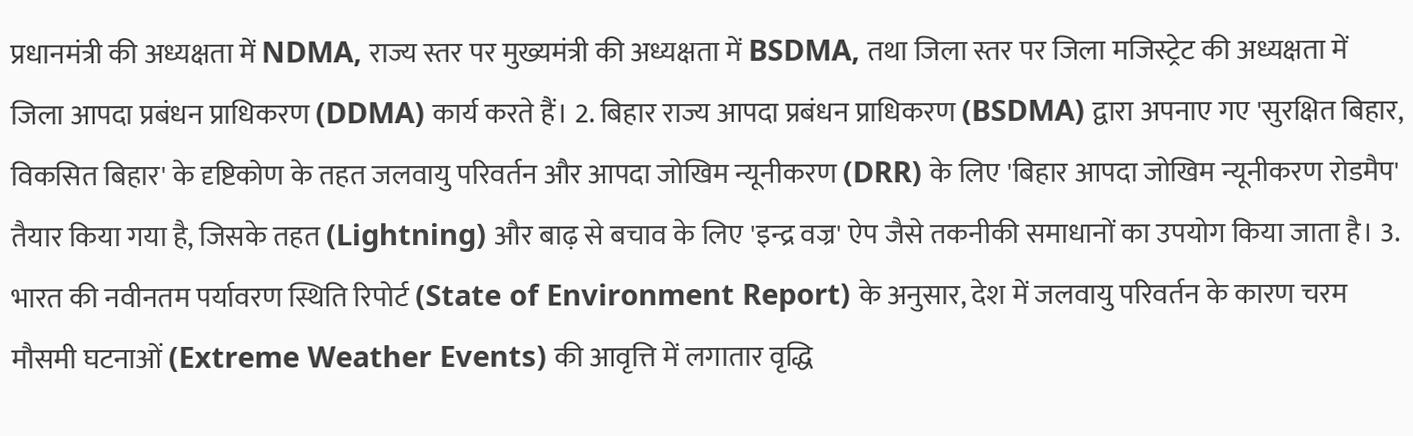प्रधानमंत्री की अध्यक्षता में NDMA, राज्य स्तर पर मुख्यमंत्री की अध्यक्षता में BSDMA, तथा जिला स्तर पर जिला मजिस्ट्रेट की अध्यक्षता में जिला आपदा प्रबंधन प्राधिकरण (DDMA) कार्य करते हैं। 2. बिहार राज्य आपदा प्रबंधन प्राधिकरण (BSDMA) द्वारा अपनाए गए 'सुरक्षित बिहार, विकसित बिहार' के दृष्टिकोण के तहत जलवायु परिवर्तन और आपदा जोखिम न्यूनीकरण (DRR) के लिए 'बिहार आपदा जोखिम न्यूनीकरण रोडमैप' तैयार किया गया है, जिसके तहत (Lightning) और बाढ़ से बचाव के लिए 'इन्द्र वज्र' ऐप जैसे तकनीकी समाधानों का उपयोग किया जाता है। 3. भारत की नवीनतम पर्यावरण स्थिति रिपोर्ट (State of Environment Report) के अनुसार, देश में जलवायु परिवर्तन के कारण चरम मौसमी घटनाओं (Extreme Weather Events) की आवृत्ति में लगातार वृद्धि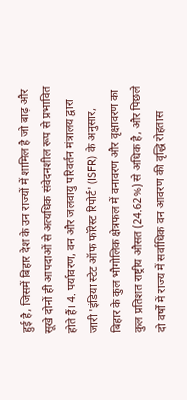हुई है, जिसमें बिहार देश के उन राज्यों में शामिल है जो बाढ़ और सूखे दोनों ही आपदाओं से अत्यधिक संवेदनशील रूप से प्रभावित होते हैं। 4. पर्यावरण, वन और जलवायु परिवर्तन मंत्रालय द्वारा जारी 'इंडिया स्टेट ऑफ फॉरेस्ट रिपोर्ट' (ISFR) के अनुसार, बिहार के कुल भौगोलिक क्षेत्रफल में वनावरण और वृक्षावरण का कुल प्रतिशत राष्ट्रीय औसत (24.62%) से अधिक है, और पिछले दो वर्षों में राज्य में सर्वाधिक वन आवरण की वृद्धि रोहतास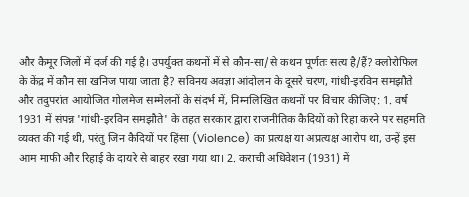और कैमूर जिलों में दर्ज की गई है। उपर्युक्त कथनों में से कौन-सा/से कथन पूर्णतः सत्य है/हैं? क्लोरोफिल के केंद्र में कौन सा खनिज पाया जाता है? सविनय अवज्ञा आंदोलन के दूसरे चरण, गांधी-इरविन समझौते और तदुपरांत आयोजित गोलमेज सम्मेलनों के संदर्भ में, निम्नलिखित कथनों पर विचार कीजिए: 1. वर्ष 1931 में संपन्न 'गांधी-इरविन समझौते' के तहत सरकार द्वारा राजनीतिक कैदियों को रिहा करने पर सहमति व्यक्त की गई थी, परंतु जिन कैदियों पर हिंसा (Violence) का प्रत्यक्ष या अप्रत्यक्ष आरोप था, उन्हें इस आम माफी और रिहाई के दायरे से बाहर रखा गया था। 2. कराची अधिवेशन (1931) में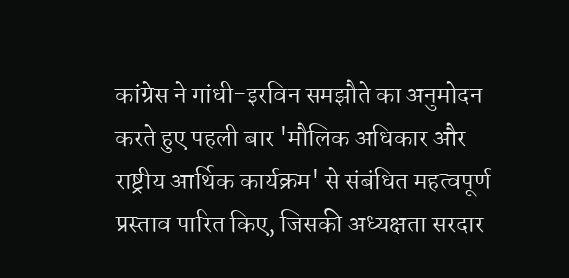कांग्रेस ने गांधी-इरविन समझौते का अनुमोदन करते हुए पहली बार 'मौलिक अधिकार और राष्ट्रीय आर्थिक कार्यक्रम' से संबंधित महत्वपूर्ण प्रस्ताव पारित किए, जिसकी अध्यक्षता सरदार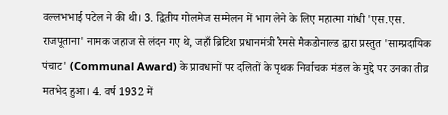वल्लभभाई पटेल ने की थी। 3. द्वितीय गोलमेज सम्मेलन में भाग लेने के लिए महात्मा गांधी 'एस.एस. राजपूताना' नामक जहाज से लंदन गए थे, जहाँ ब्रिटिश प्रधानमंत्री रैमसे मैकडोनाल्ड द्वारा प्रस्तुत 'साम्प्रदायिक पंचाट' (Communal Award) के प्रावधानों पर दलितों के पृथक निर्वाचक मंडल के मुद्दे पर उनका तीव्र मतभेद हुआ। 4. वर्ष 1932 में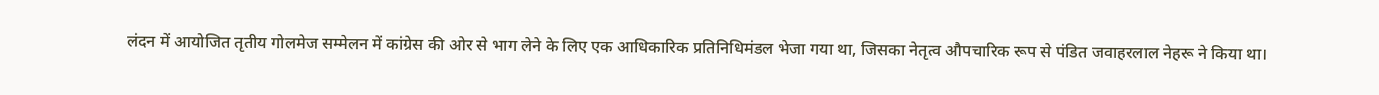लंदन में आयोजित तृतीय गोलमेज सम्मेलन में कांग्रेस की ओर से भाग लेने के लिए एक आधिकारिक प्रतिनिधिमंडल भेजा गया था, जिसका नेतृत्व औपचारिक रूप से पंडित जवाहरलाल नेहरू ने किया था।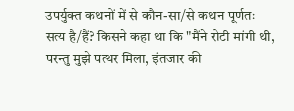उपर्युक्त कथनों में से कौन-सा/से कथन पूर्णतः सत्य है/हैं? किसने कहा था कि "मैंने रोटी मांगी थी, परन्तु मुझे पत्थर मिला, इंतजार की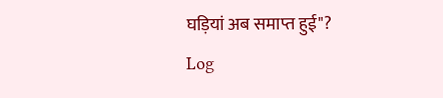घड़ियां अब समाप्त हुई"?
Log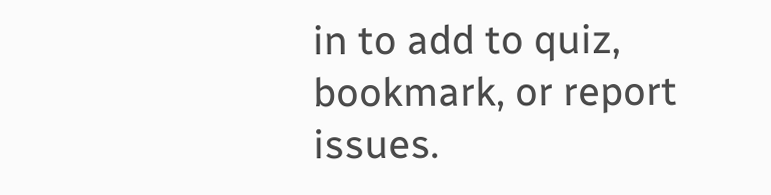in to add to quiz, bookmark, or report issues.